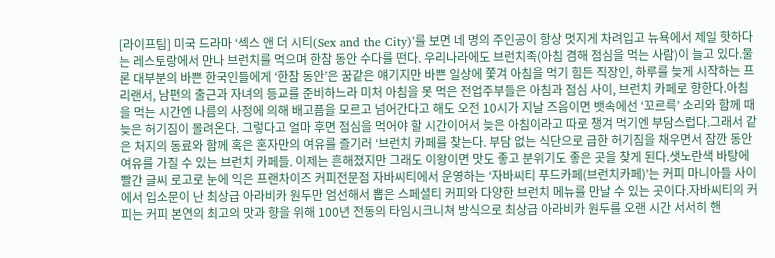[라이프팀] 미국 드라마 ‘섹스 앤 더 시티(Sex and the City)’를 보면 네 명의 주인공이 항상 멋지게 차려입고 뉴욕에서 제일 핫하다는 레스토랑에서 만나 브런치를 먹으며 한참 동안 수다를 떤다. 우리나라에도 브런치족(아침 겸해 점심을 먹는 사람)이 늘고 있다.물론 대부분의 바쁜 한국인들에게 ‘한참 동안’은 꿈같은 얘기지만 바쁜 일상에 쫓겨 아침을 먹기 힘든 직장인, 하루를 늦게 시작하는 프리랜서, 남편의 출근과 자녀의 등교를 준비하느라 미처 아침을 못 먹은 전업주부들은 아침과 점심 사이, 브런치 카페로 향한다.아침을 먹는 시간엔 나름의 사정에 의해 배고픔을 모르고 넘어간다고 해도 오전 10시가 지날 즈음이면 뱃속에선 ‘꼬르륵’ 소리와 함께 때늦은 허기짐이 몰려온다. 그렇다고 얼마 후면 점심을 먹어야 할 시간이어서 늦은 아침이라고 따로 챙겨 먹기엔 부담스럽다.그래서 같은 처지의 동료와 함께 혹은 혼자만의 여유를 즐기러 ‘브런치 카페를 찾는다. 부담 없는 식단으로 급한 허기짐을 채우면서 잠깐 동안 여유를 가질 수 있는 브런치 카페들. 이제는 흔해졌지만 그래도 이왕이면 맛도 좋고 분위기도 좋은 곳을 찾게 된다.샛노란색 바탕에 빨간 글씨 로고로 눈에 익은 프랜차이즈 커피전문점 자바씨티에서 운영하는 ‘자바씨티 푸드카페(브런치카페)’는 커피 마니아들 사이에서 입소문이 난 최상급 아라비카 원두만 엄선해서 뽑은 스페셜티 커피와 다양한 브런치 메뉴를 만날 수 있는 곳이다.자바씨티의 커피는 커피 본연의 최고의 맛과 향을 위해 100년 전동의 타임시크니쳐 방식으로 최상급 아라비카 원두를 오랜 시간 서서히 핸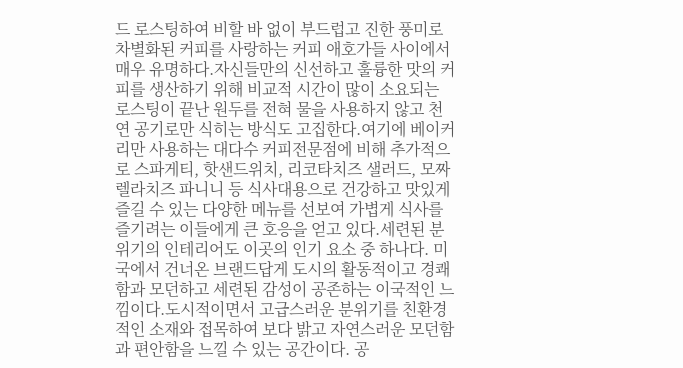드 로스팅하여 비할 바 없이 부드럽고 진한 풍미로 차별화된 커피를 사랑하는 커피 애호가들 사이에서 매우 유명하다.자신들만의 신선하고 훌륭한 맛의 커피를 생산하기 위해 비교적 시간이 많이 소요되는 로스팅이 끝난 원두를 전혀 물을 사용하지 않고 천연 공기로만 식히는 방식도 고집한다.여기에 베이커리만 사용하는 대다수 커피전문점에 비해 추가적으로 스파게티, 핫샌드위치, 리코타치즈 샐러드, 모짜렐라치즈 파니니 등 식사대용으로 건강하고 맛있게 즐길 수 있는 다양한 메뉴를 선보여 가볍게 식사를 즐기려는 이들에게 큰 호응을 얻고 있다.세련된 분위기의 인테리어도 이곳의 인기 요소 중 하나다. 미국에서 건너온 브랜드답게 도시의 활동적이고 경쾌함과 모던하고 세련된 감성이 공존하는 이국적인 느낌이다.도시적이면서 고급스러운 분위기를 친환경적인 소재와 접목하여 보다 밝고 자연스러운 모던함과 편안함을 느낄 수 있는 공간이다. 공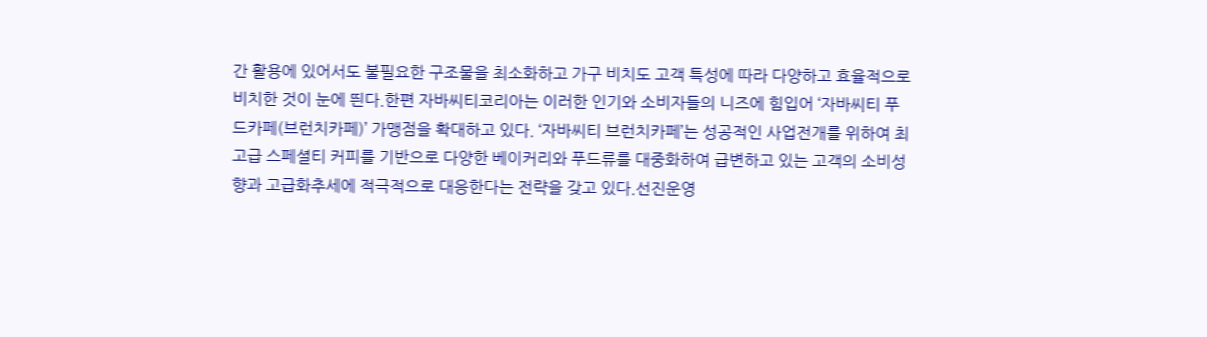간 활용에 있어서도 불필요한 구조물을 최소화하고 가구 비치도 고객 특성에 따라 다양하고 효율적으로 비치한 것이 눈에 띈다.한편 자바씨티코리아는 이러한 인기와 소비자들의 니즈에 힘입어 ‘자바씨티 푸드카페(브런치카페)’ 가맹점을 확대하고 있다. ‘자바씨티 브런치카페’는 성공적인 사업전개를 위하여 최고급 스페셜티 커피를 기반으로 다양한 베이커리와 푸드류를 대중화하여 급변하고 있는 고객의 소비성향과 고급화추세에 적극적으로 대응한다는 전략을 갖고 있다.선진운영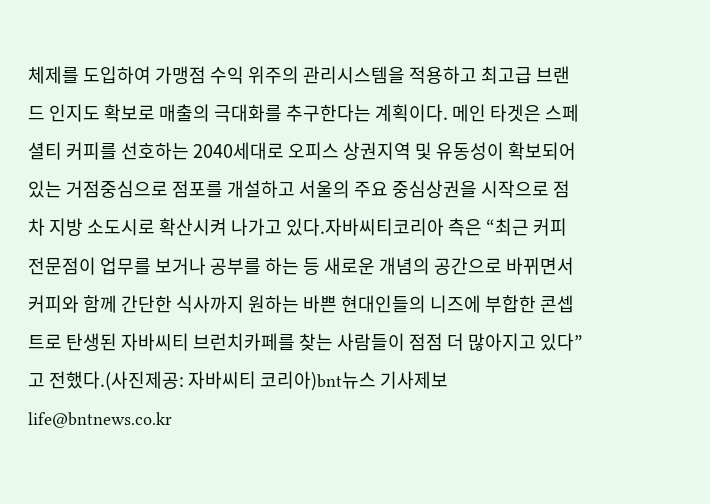체제를 도입하여 가맹점 수익 위주의 관리시스템을 적용하고 최고급 브랜드 인지도 확보로 매출의 극대화를 추구한다는 계획이다. 메인 타겟은 스페셜티 커피를 선호하는 2040세대로 오피스 상권지역 및 유동성이 확보되어 있는 거점중심으로 점포를 개설하고 서울의 주요 중심상권을 시작으로 점차 지방 소도시로 확산시켜 나가고 있다.자바씨티코리아 측은 “최근 커피 전문점이 업무를 보거나 공부를 하는 등 새로운 개념의 공간으로 바뀌면서 커피와 함께 간단한 식사까지 원하는 바쁜 현대인들의 니즈에 부합한 콘셉트로 탄생된 자바씨티 브런치카페를 찾는 사람들이 점점 더 많아지고 있다”고 전했다.(사진제공: 자바씨티 코리아)bnt뉴스 기사제보 life@bntnews.co.kr